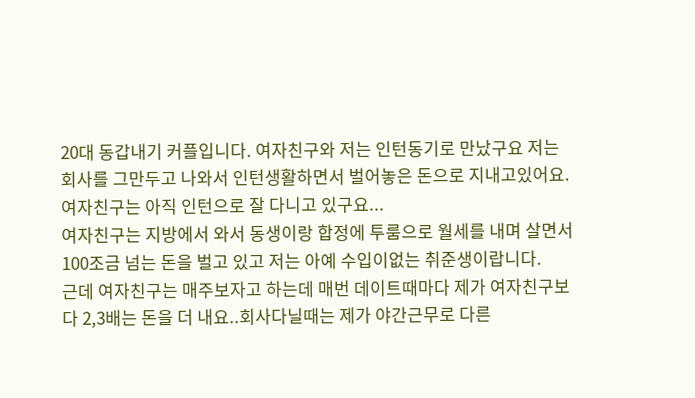20대 동갑내기 커플입니다. 여자친구와 저는 인턴동기로 만났구요 저는 회사를 그만두고 나와서 인턴생활하면서 벌어놓은 돈으로 지내고있어요.여자친구는 아직 인턴으로 잘 다니고 있구요...
여자친구는 지방에서 와서 동생이랑 합정에 투룸으로 월세를 내며 살면서 100조금 넘는 돈을 벌고 있고 저는 아예 수입이없는 취준생이랍니다.
근데 여자친구는 매주보자고 하는데 매번 데이트때마다 제가 여자친구보다 2,3배는 돈을 더 내요..회사다닐때는 제가 야간근무로 다른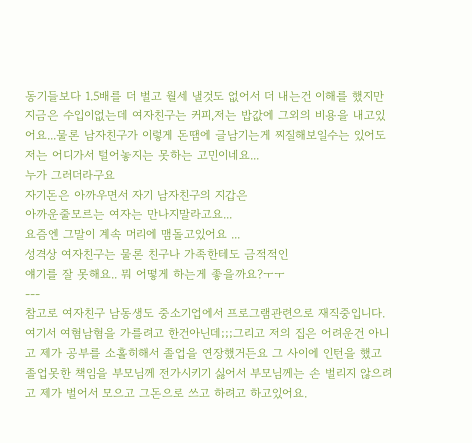동기들보다 1.5배를 더 벌고 월세 낼것도 없어서 더 내는건 이해를 했지만 지금은 수입이없는데 여자친구는 커피,저는 밥값에 그외의 비용을 내고있어요...물론 남자친구가 이렇게 돈땜에 글남기는게 찌질해보일수는 있어도 저는 어디가서 털어놓지는 못하는 고민이네요...
누가 그러더라구요
자기돈은 아까우면서 자기 남자친구의 지갑은
아까운줄모르는 여자는 만나지말라고요...
요즘엔 그말이 계속 머리에 맴돌고있어요 ...
성격상 여자친구는 물론 친구나 가족한테도 금적적인
얘기를 잘 못해요.. 뭐 어떻게 하는게 좋을까요?ㅜㅜ
---
참고로 여자친구 남동생도 중소기업에서 프로그램관련으로 재직중입니다. 여기서 여혐남혐을 가를려고 한건아닌데;;;그리고 저의 집은 어려운건 아니고 제가 공부를 소홀히해서 졸업을 연장했거든요 그 사이에 인턴을 했고 졸업못한 책임을 부모님께 전가시키기 싫어서 부모님께는 손 벌리지 않으려고 제가 벌어서 모으고 그돈으로 쓰고 하려고 하고있어요.